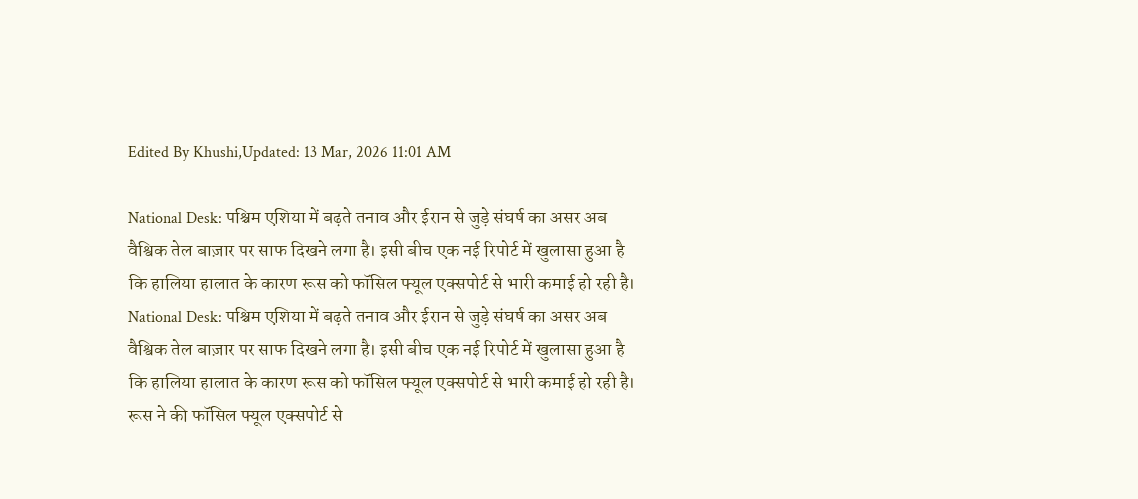Edited By Khushi,Updated: 13 Mar, 2026 11:01 AM

National Desk: पश्चिम एशिया में बढ़ते तनाव और ईरान से जुड़े संघर्ष का असर अब वैश्विक तेल बाज़ार पर साफ दिखने लगा है। इसी बीच एक नई रिपोर्ट में खुलासा हुआ है कि हालिया हालात के कारण रूस को फॉसिल फ्यूल एक्सपोर्ट से भारी कमाई हो रही है।
National Desk: पश्चिम एशिया में बढ़ते तनाव और ईरान से जुड़े संघर्ष का असर अब वैश्विक तेल बाज़ार पर साफ दिखने लगा है। इसी बीच एक नई रिपोर्ट में खुलासा हुआ है कि हालिया हालात के कारण रूस को फॉसिल फ्यूल एक्सपोर्ट से भारी कमाई हो रही है।
रूस ने की फॉसिल फ्यूल एक्सपोर्ट से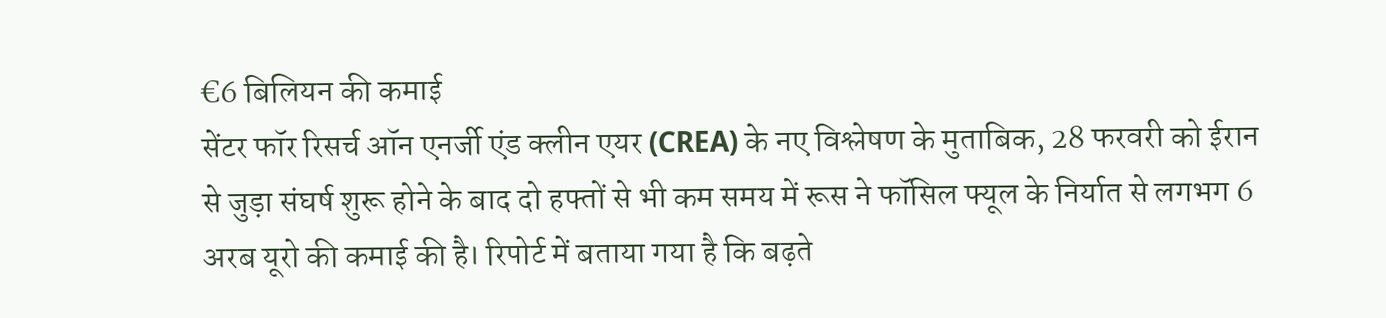€6 बिलियन की कमाई
सेंटर फॉर रिसर्च ऑन एनर्जी एंड क्लीन एयर (CREA) के नए विश्लेषण के मुताबिक, 28 फरवरी को ईरान से जुड़ा संघर्ष शुरू होने के बाद दो हफ्तों से भी कम समय में रूस ने फॉसिल फ्यूल के निर्यात से लगभग 6 अरब यूरो की कमाई की है। रिपोर्ट में बताया गया है कि बढ़ते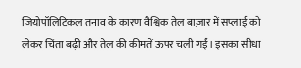जियोपॉलिटिकल तनाव के कारण वैश्विक तेल बाज़ार में सप्लाई को लेकर चिंता बढ़ी और तेल की कीमतें ऊपर चली गईं। इसका सीधा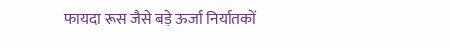फायदा रूस जैसे बड़े ऊर्जा निर्यातकों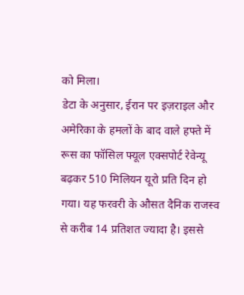को मिला।
डेटा के अनुसार, ईरान पर इज़राइल और अमेरिका के हमलों के बाद वाले हफ्ते में रूस का फॉसिल फ्यूल एक्सपोर्ट रेवेन्यू बढ़कर 510 मिलियन यूरो प्रति दिन हो गया। यह फरवरी के औसत दैनिक राजस्व से करीब 14 प्रतिशत ज्यादा है। इससे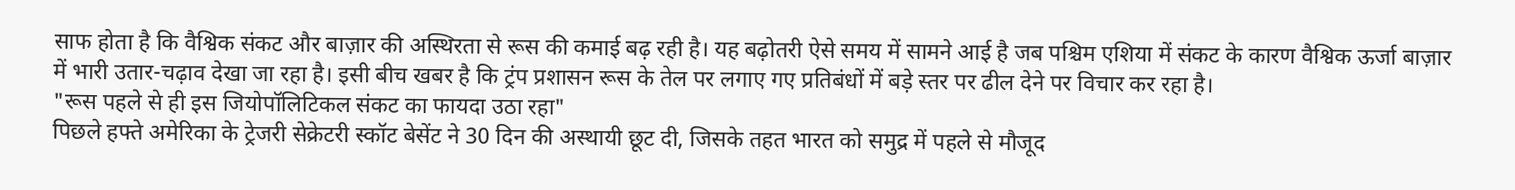साफ होता है कि वैश्विक संकट और बाज़ार की अस्थिरता से रूस की कमाई बढ़ रही है। यह बढ़ोतरी ऐसे समय में सामने आई है जब पश्चिम एशिया में संकट के कारण वैश्विक ऊर्जा बाज़ार में भारी उतार-चढ़ाव देखा जा रहा है। इसी बीच खबर है कि ट्रंप प्रशासन रूस के तेल पर लगाए गए प्रतिबंधों में बड़े स्तर पर ढील देने पर विचार कर रहा है।
"रूस पहले से ही इस जियोपॉलिटिकल संकट का फायदा उठा रहा"
पिछले हफ्ते अमेरिका के ट्रेजरी सेक्रेटरी स्कॉट बेसेंट ने 30 दिन की अस्थायी छूट दी, जिसके तहत भारत को समुद्र में पहले से मौजूद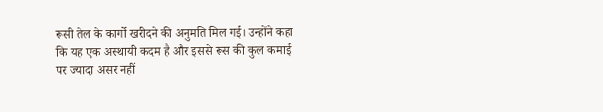रूसी तेल के कार्गो खरीदने की अनुमति मिल गई। उन्होंने कहा कि यह एक अस्थायी कदम है और इससे रूस की कुल कमाई पर ज्यादा असर नहीं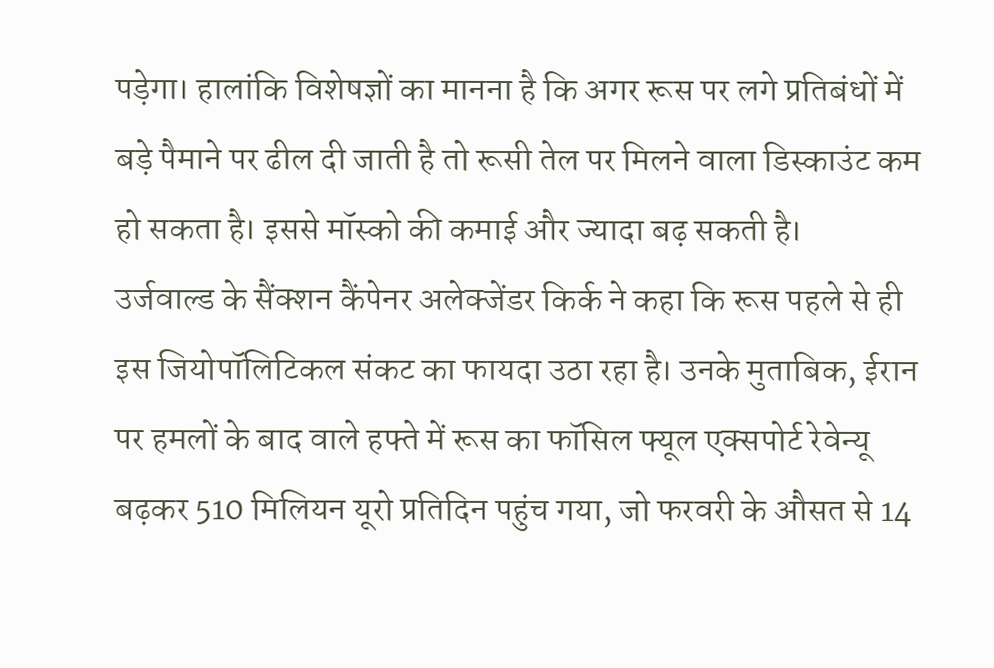पड़ेगा। हालांकि विशेषज्ञों का मानना है कि अगर रूस पर लगे प्रतिबंधों में बड़े पैमाने पर ढील दी जाती है तो रूसी तेल पर मिलने वाला डिस्काउंट कम हो सकता है। इससे मॉस्को की कमाई और ज्यादा बढ़ सकती है।
उर्जवाल्ड के सैंक्शन कैंपेनर अलेक्जेंडर किर्क ने कहा कि रूस पहले से ही इस जियोपॉलिटिकल संकट का फायदा उठा रहा है। उनके मुताबिक, ईरान पर हमलों के बाद वाले हफ्ते में रूस का फॉसिल फ्यूल एक्सपोर्ट रेवेन्यू बढ़कर 510 मिलियन यूरो प्रतिदिन पहुंच गया, जो फरवरी के औसत से 14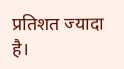प्रतिशत ज्यादा है।